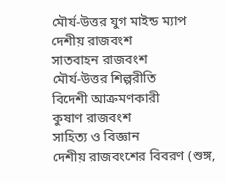মৌর্য-উত্তর যুগ মাইন্ড ম্যাপ
দেশীয় রাজবংশ
সাতবাহন রাজবংশ
মৌর্য-উত্তর শিল্পরীতি
বিদেশী আক্রমণকারী
কুষাণ রাজবংশ
সাহিত্য ও বিজ্ঞান
দেশীয় রাজবংশের বিবরণ (শুঙ্গ,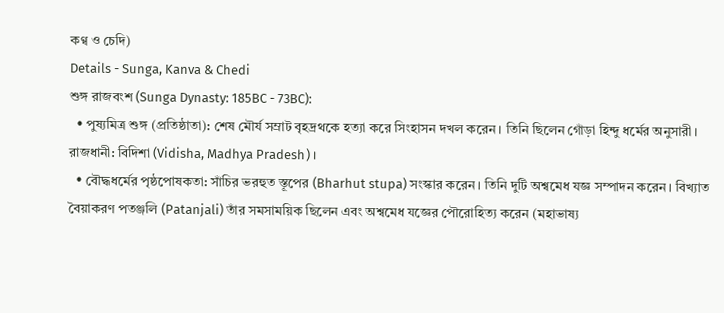কণ্ব ও চেদি)
Details - Sunga, Kanva & Chedi
শুঙ্গ রাজবংশ (Sunga Dynasty: 185BC - 73BC):
  • পুষ্যমিত্র শুঙ্গ (প্রতিষ্ঠাতা): শেষ মৌর্য সম্রাট বৃহদ্রথকে হত্যা করে সিংহাসন দখল করেন। তিনি ছিলেন গোঁড়া হিন্দু ধর্মের অনুসারী। রাজধানী: বিদিশা (Vidisha, Madhya Pradesh)।
  • বৌদ্ধধর্মের পৃষ্ঠপোষকতা: সাঁচির ভরহুত স্তূপের (Bharhut stupa) সংস্কার করেন। তিনি দুটি অশ্বমেধ যজ্ঞ সম্পাদন করেন। বিখ্যাত বৈয়াকরণ পতঞ্জলি (Patanjali) তাঁর সমসাময়িক ছিলেন এবং অশ্বমেধ যজ্ঞের পৌরোহিত্য করেন (মহাভাষ্য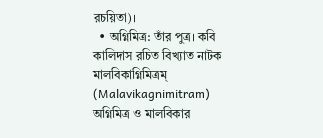রচয়িতা)।
  • অগ্নিমিত্র: তাঁর পুত্র। কবি কালিদাস রচিত বিখ্যাত নাটক মালবিকাগ্নিমিত্রম্ (Malavikagnimitram) অগ্নিমিত্র ও মালবিকার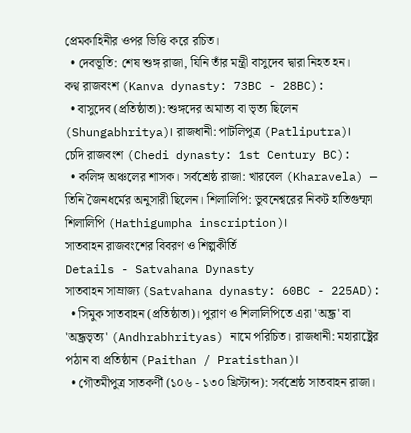প্রেমকাহিনীর ওপর ভিত্তি করে রচিত।
  • দেবভূতি: শেষ শুঙ্গ রাজা, যিনি তাঁর মন্ত্রী বাসুদেব দ্বারা নিহত হন।
কণ্ব রাজবংশ (Kanva dynasty: 73BC - 28BC):
  • বাসুদেব (প্রতিষ্ঠাতা): শুঙ্গদের অমাত্য বা ভৃত্য ছিলেন (Shungabhritya)। রাজধানী: পাটলিপুত্র (Patliputra)।
চেদি রাজবংশ (Chedi dynasty: 1st Century BC):
  • কলিঙ্গ অঞ্চলের শাসক। সর্বশ্রেষ্ঠ রাজা: খারবেল (Kharavela) — তিনি জৈনধর্মের অনুসারী ছিলেন। শিলালিপি: ভুবনেশ্বরের নিকট হাতিগুম্ফা শিলালিপি (Hathigumpha inscription)।
সাতবাহন রাজবংশের বিবরণ ও শিল্পকীর্তি
Details - Satvahana Dynasty
সাতবাহন সাম্রাজ্য (Satvahana dynasty: 60BC - 225AD):
  • সিমুক সাতবাহন (প্রতিষ্ঠাতা)। পুরাণ ও শিলালিপিতে এরা 'অন্ধ্র' বা 'অন্ধ্রভৃত্য' (Andhrabhrityas) নামে পরিচিত। রাজধানী: মহারাষ্ট্রের পঠান বা প্রতিষ্ঠান (Paithan / Pratisthan)।
  • গৌতমীপুত্র সাতকর্ণী (১০৬ - ১৩০ খ্রিস্টাব্দ): সর্বশ্রেষ্ঠ সাতবাহন রাজা।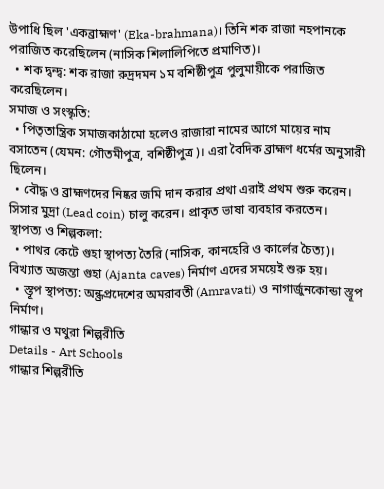উপাধি ছিল 'একব্রাহ্মণ' (Eka-brahmana)। তিনি শক রাজা নহপানকে পরাজিত করেছিলেন (নাসিক শিলালিপিতে প্রমাণিত)।
  • শক দ্বন্দ্ব: শক রাজা রুদ্রদমন ১ম বশিষ্ঠীপুত্র পুলুমায়ীকে পরাজিত করেছিলেন।
সমাজ ও সংস্কৃতি:
  • পিতৃতান্ত্রিক সমাজকাঠামো হলেও রাজারা নামের আগে মায়ের নাম বসাতেন (যেমন: গৌতমীপুত্র, বশিষ্ঠীপুত্র)। এরা বৈদিক ব্রাহ্মণ ধর্মের অনুসারী ছিলেন।
  • বৌদ্ধ ও ব্রাহ্মণদের নিষ্কর জমি দান করার প্রথা এরাই প্রথম শুরু করেন। সিসার মুদ্রা (Lead coin) চালু করেন। প্রাকৃত ভাষা ব্যবহার করতেন।
স্থাপত্য ও শিল্পকলা:
  • পাথর কেটে গুহা স্থাপত্য তৈরি (নাসিক, কানহেরি ও কার্লের চৈত্য)। বিখ্যাত অজন্তা গুহা (Ajanta caves) নির্মাণ এদের সময়েই শুরু হয়।
  • স্তূপ স্থাপত্য: অন্ধ্রপ্রদেশের অমরাবতী (Amravati) ও নাগার্জুনকোন্ডা স্তূপ নির্মাণ।
গান্ধার ও মথুরা শিল্পরীতি
Details - Art Schools
গান্ধার শিল্পরীতি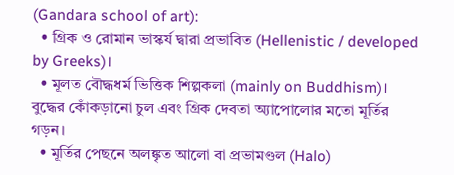(Gandara school of art):
  • গ্রিক ও রোমান ভাস্কর্য দ্বারা প্রভাবিত (Hellenistic / developed by Greeks)।
  • মূলত বৌদ্ধধর্ম ভিত্তিক শিল্পকলা (mainly on Buddhism)। বুদ্ধের কোঁকড়ানো চুল এবং গ্রিক দেবতা অ্যাপোলোর মতো মূর্তির গড়ন।
  • মূর্তির পেছনে অলঙ্কৃত আলো বা প্রভামণ্ডল (Halo)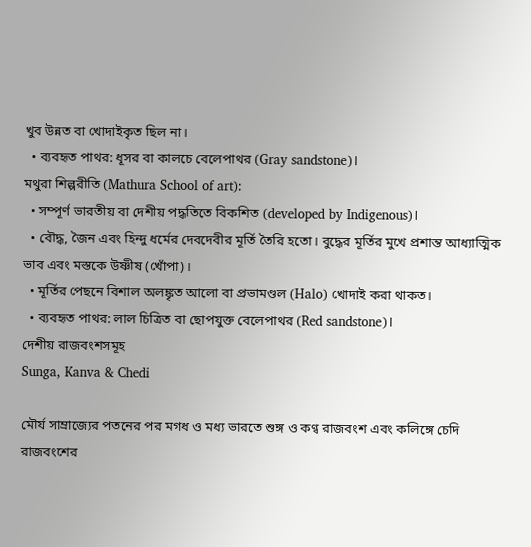খুব উন্নত বা খোদাইকৃত ছিল না।
  • ব্যবহৃত পাথর: ধূসর বা কালচে বেলেপাথর (Gray sandstone)।
মথুরা শিল্পরীতি (Mathura School of art):
  • সম্পূর্ণ ভারতীয় বা দেশীয় পদ্ধতিতে বিকশিত (developed by Indigenous)।
  • বৌদ্ধ, জৈন এবং হিন্দু ধর্মের দেবদেবীর মূর্তি তৈরি হতো। বুদ্ধের মূর্তির মুখে প্রশান্ত আধ্যাত্মিক ভাব এবং মস্তকে উষ্ণীষ (খোঁপা)।
  • মূর্তির পেছনে বিশাল অলঙ্কৃত আলো বা প্রভামণ্ডল (Halo) খোদাই করা থাকত।
  • ব্যবহৃত পাথর: লাল চিত্রিত বা ছোপযুক্ত বেলেপাথর (Red sandstone)।
দেশীয় রাজবংশসমূহ
Sunga, Kanva & Chedi

মৌর্য সাম্রাজ্যের পতনের পর মগধ ও মধ্য ভারতে শুঙ্গ ও কণ্ব রাজবংশ এবং কলিঙ্গে চেদি রাজবংশের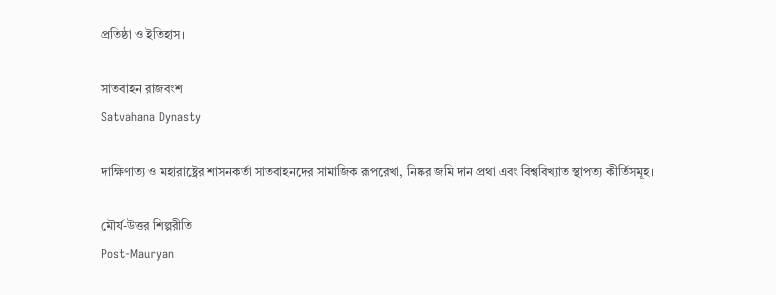প্রতিষ্ঠা ও ইতিহাস।

সাতবাহন রাজবংশ
Satvahana Dynasty

দাক্ষিণাত্য ও মহারাষ্ট্রের শাসনকর্তা সাতবাহনদের সামাজিক রূপরেখা, নিষ্কর জমি দান প্রথা এবং বিশ্ববিখ্যাত স্থাপত্য কীর্তিসমূহ।

মৌর্য-উত্তর শিল্পরীতি
Post-Mauryan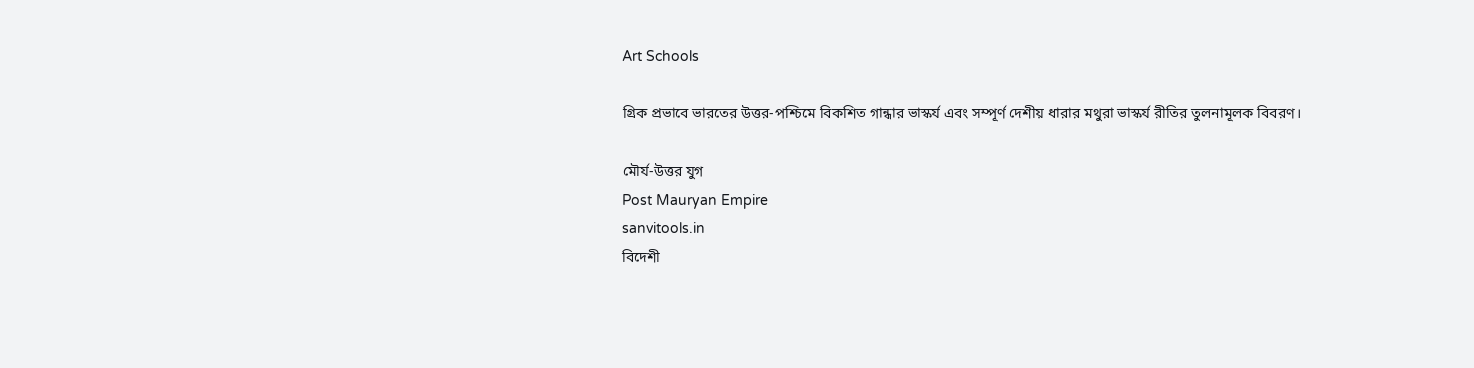Art Schools

গ্রিক প্রভাবে ভারতের উত্তর-পশ্চিমে বিকশিত গান্ধার ভাস্কর্য এবং সম্পূর্ণ দেশীয় ধারার মথুরা ভাস্কর্য রীতির তুলনামূলক বিবরণ।

মৌর্য-উত্তর যুগ
Post Mauryan Empire
sanvitools.in
বিদেশী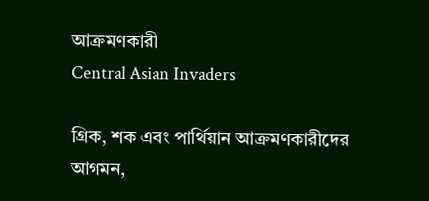আক্রমণকারী
Central Asian Invaders

গ্রিক, শক এবং পার্থিয়ান আক্রমণকারীদের আগমন,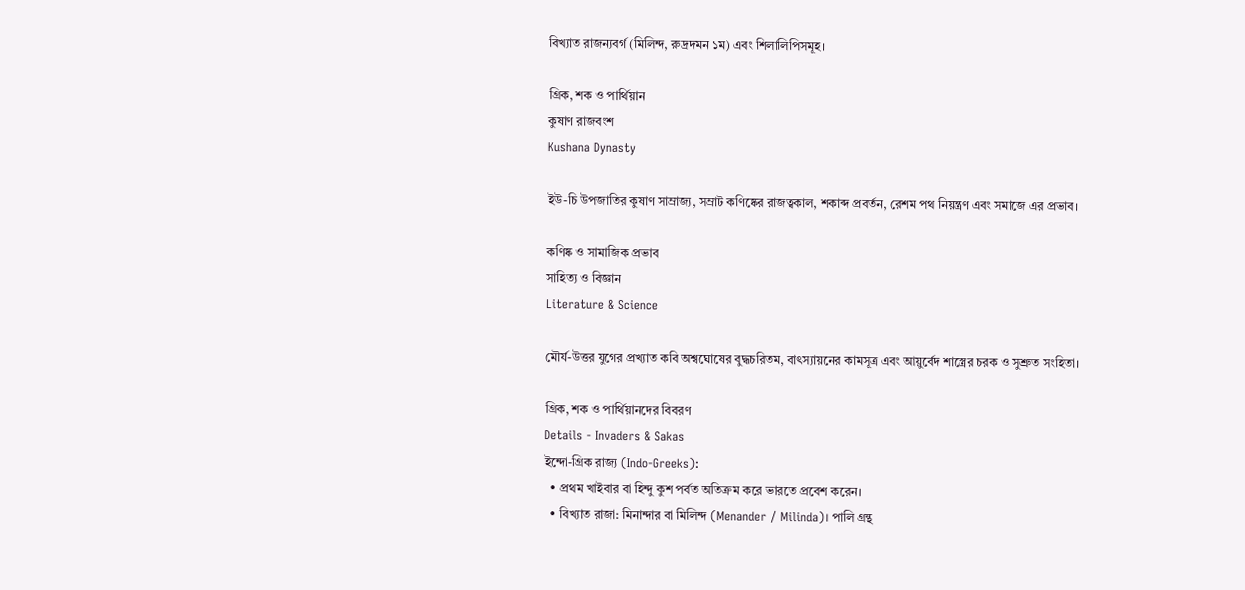বিখ্যাত রাজন্যবর্গ (মিলিন্দ, রুদ্রদমন ১ম) এবং শিলালিপিসমূহ।

গ্রিক, শক ও পার্থিয়ান
কুষাণ রাজবংশ
Kushana Dynasty

ইউ-চি উপজাতির কুষাণ সাম্রাজ্য, সম্রাট কণিষ্কের রাজত্বকাল, শকাব্দ প্রবর্তন, রেশম পথ নিয়ন্ত্রণ এবং সমাজে এর প্রভাব।

কণিষ্ক ও সামাজিক প্রভাব
সাহিত্য ও বিজ্ঞান
Literature & Science

মৌর্য-উত্তর যুগের প্রখ্যাত কবি অশ্বঘোষের বুদ্ধচরিতম, বাৎস্যায়নের কামসূত্র এবং আয়ুর্বেদ শাস্ত্রের চরক ও সুশ্রুত সংহিতা।

গ্রিক, শক ও পার্থিয়ানদের বিবরণ
Details - Invaders & Sakas
ইন্দো-গ্রিক রাজ্য (Indo-Greeks):
  • প্রথম খাইবার বা হিন্দু কুশ পর্বত অতিক্রম করে ভারতে প্রবেশ করেন।
  • বিখ্যাত রাজা: মিনান্দার বা মিলিন্দ (Menander / Milinda)। পালি গ্রন্থ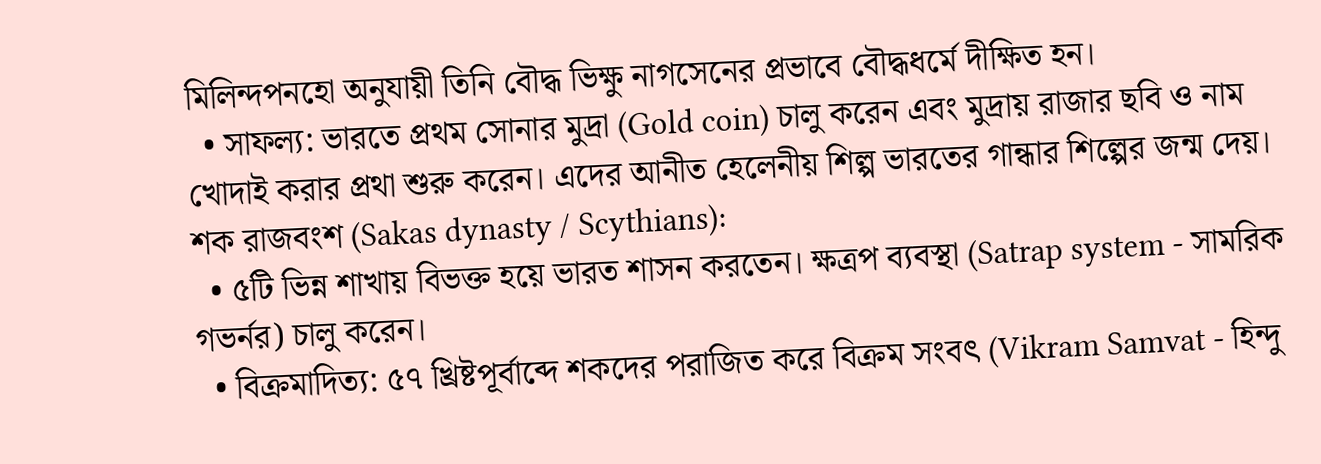মিলিন্দপনহো অনুযায়ী তিনি বৌদ্ধ ভিক্ষু নাগসেনের প্রভাবে বৌদ্ধধর্মে দীক্ষিত হন।
  • সাফল্য: ভারতে প্রথম সোনার মুদ্রা (Gold coin) চালু করেন এবং মুদ্রায় রাজার ছবি ও নাম খোদাই করার প্রথা শুরু করেন। এদের আনীত হেলেনীয় শিল্প ভারতের গান্ধার শিল্পের জন্ম দেয়।
শক রাজবংশ (Sakas dynasty / Scythians):
  • ৫টি ভিন্ন শাখায় বিভক্ত হয়ে ভারত শাসন করতেন। ক্ষত্রপ ব্যবস্থা (Satrap system - সামরিক গভর্নর) চালু করেন।
  • বিক্রমাদিত্য: ৫৭ খ্রিষ্টপূর্বাব্দে শকদের পরাজিত করে বিক্রম সংবৎ (Vikram Samvat - হিন্দু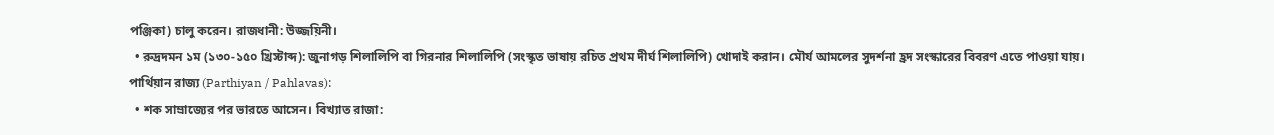পঞ্জিকা) চালু করেন। রাজধানী: উজ্জয়িনী।
  • রুদ্রদমন ১ম (১৩০-১৫০ খ্রিস্টাব্দ): জুনাগড় শিলালিপি বা গিরনার শিলালিপি (সংস্কৃত ভাষায় রচিত প্রথম দীর্ঘ শিলালিপি) খোদাই করান। মৌর্য আমলের সুদর্শনা হ্রদ সংস্কারের বিবরণ এতে পাওয়া যায়।
পার্থিয়ান রাজ্য (Parthiyan / Pahlavas):
  • শক সাম্রাজ্যের পর ভারতে আসেন। বিখ্যাত রাজা: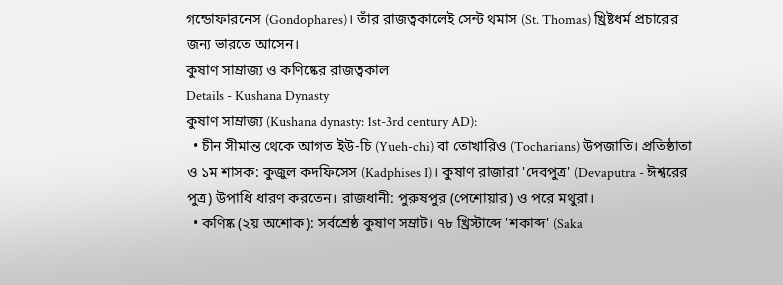গন্ডোফারনেস (Gondophares)। তাঁর রাজত্বকালেই সেন্ট থমাস (St. Thomas) খ্রিষ্টধর্ম প্রচারের জন্য ভারতে আসেন।
কুষাণ সাম্রাজ্য ও কণিষ্কের রাজত্বকাল
Details - Kushana Dynasty
কুষাণ সাম্রাজ্য (Kushana dynasty: 1st-3rd century AD):
  • চীন সীমান্ত থেকে আগত ইউ-চি (Yueh-chi) বা তোখারিও (Tocharians) উপজাতি। প্রতিষ্ঠাতা ও ১ম শাসক: কুজুল কদফিসেস (Kadphises I)। কুষাণ রাজারা 'দেবপুত্র' (Devaputra - ঈশ্বরের পুত্র) উপাধি ধারণ করতেন। রাজধানী: পুরুষপুর (পেশোয়ার) ও পরে মথুরা।
  • কণিষ্ক (২য় অশোক): সর্বশ্রেষ্ঠ কুষাণ সম্রাট। ৭৮ খ্রিস্টাব্দে 'শকাব্দ' (Saka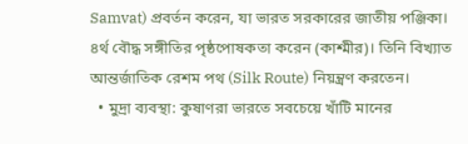Samvat) প্রবর্তন করেন, যা ভারত সরকারের জাতীয় পঞ্জিকা। ৪র্থ বৌদ্ধ সঙ্গীতির পৃষ্ঠপোষকতা করেন (কাশ্মীর)। তিনি বিখ্যাত আন্তর্জাতিক রেশম পথ (Silk Route) নিয়ন্ত্রণ করতেন।
  • মুদ্রা ব্যবস্থা: কুষাণরা ভারতে সবচেয়ে খাঁটি মানের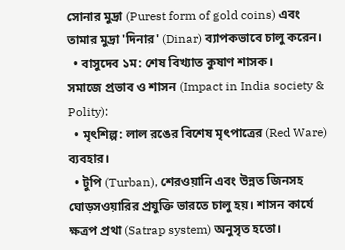সোনার মুদ্রা (Purest form of gold coins) এবং তামার মুদ্রা 'দিনার' (Dinar) ব্যাপকভাবে চালু করেন।
  • বাসুদেব ১ম: শেষ বিখ্যাত কুষাণ শাসক।
সমাজে প্রভাব ও শাসন (Impact in India society & Polity):
  • মৃৎশিল্প: লাল রঙের বিশেষ মৃৎপাত্রের (Red Ware) ব্যবহার।
  • টুপি (Turban), শেরওয়ানি এবং উন্নত জিনসহ ঘোড়সওয়ারির প্রযুক্তি ভারতে চালু হয়। শাসন কার্যে ক্ষত্রপ প্রথা (Satrap system) অনুসৃত হতো।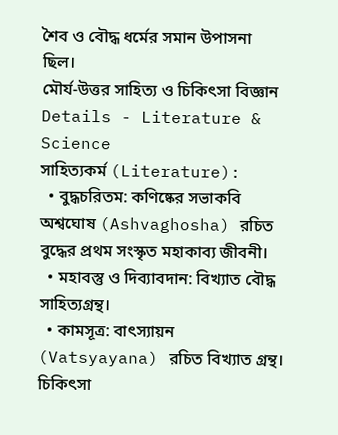শৈব ও বৌদ্ধ ধর্মের সমান উপাসনা ছিল।
মৌর্য-উত্তর সাহিত্য ও চিকিৎসা বিজ্ঞান
Details - Literature & Science
সাহিত্যকর্ম (Literature):
  • বুদ্ধচরিতম: কণিষ্কের সভাকবি অশ্বঘোষ (Ashvaghosha) রচিত বুদ্ধের প্রথম সংস্কৃত মহাকাব্য জীবনী।
  • মহাবস্তু ও দিব্যাবদান: বিখ্যাত বৌদ্ধ সাহিত্যগ্রন্থ।
  • কামসূত্র: বাৎস্যায়ন (Vatsyayana) রচিত বিখ্যাত গ্রন্থ।
চিকিৎসা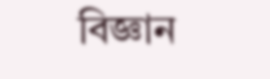বিজ্ঞান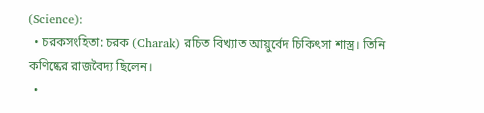(Science):
  • চরকসংহিতা: চরক (Charak) রচিত বিখ্যাত আয়ুর্বেদ চিকিৎসা শাস্ত্র। তিনি কণিষ্কের রাজবৈদ্য ছিলেন।
  •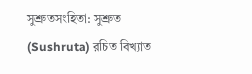সুশ্রুতসংহিতা: সুশ্রুত (Sushruta) রচিত বিখ্যাত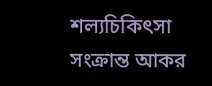শল্যচিকিৎসা সংক্রান্ত আকর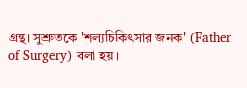গ্রন্থ। সুশ্রুতকে 'শল্যচিকিৎসার জনক' (Father of Surgery) বলা হয়।